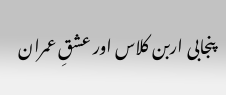پنجابی اربن کلاس اور عشقِ عمران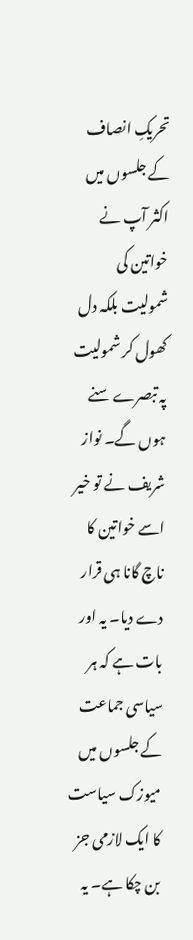تحریکِ انصاف کے جلسوں میں اکثر آپ نے خواتین کی شمولیت بلکہ دل کھول کر شمولیت پہ تبصرے سنے ہوں گے۔ نواز شریف نے تو خیر اسے خواتین کا ناچ گانا ہی قرار دے دیا۔ یہ اور بات ہے کہ ہر سیاسی جماعت کے جلسوں میں میوزک سیاست کا ایک لازمی جز بن چکا ہے۔ یہ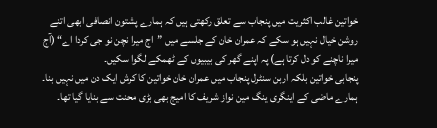خواتین غالب اکثریت میں پنجاب سے تعلق رکھتی ہیں کہ ہمارے پشتون انصافی ابھی اتنے روشن خیال نہیں ہو سکے کہ عمران خان کے جلسے میں ”اج میرا نچن نو جی کردا اے“ (آج میرا ناچنے کو دل کرتا ہے) پہ اپنے گھر کی بیبیوں کے ٹھمکے لگوا سکیں۔
پنجابی خواتین بلکہ اربن سنٹرل پنجاب میں عمران خان خواتین کا کرش ایک دن میں نہیں بنا۔ ہمارے ماضی کے اینگری ینگ مین نواز شریف کا امیج بھی بڑی محنت سے بنایا گیا تھا۔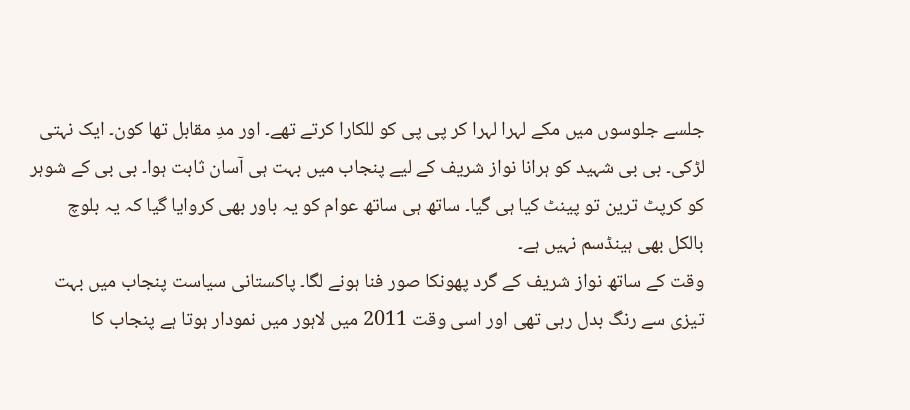جلسے جلوسوں میں مکے لہرا لہرا کر پی پی کو للکارا کرتے تھے۔ اور مدِ مقابل تھا کون۔ ایک نہتی لڑکی۔ بی بی شہید کو ہرانا نواز شریف کے لیے پنجاب میں بہت ہی آسان ثابت ہوا۔ بی بی کے شوہر کو کرپٹ ترین تو پینٹ کیا ہی گیا۔ ساتھ ہی ساتھ عوام کو یہ باور بھی کروایا گیا کہ یہ بلوچ بالکل بھی ہینڈسم نہیں ہے۔
وقت کے ساتھ نواز شریف کے گرد پھونکا صور فنا ہونے لگا۔ پاکستانی سیاست پنجاب میں بہت تیزی سے رنگ بدل رہی تھی اور اسی وقت 2011 میں لاہور میں نمودار ہوتا ہے پنجاب کا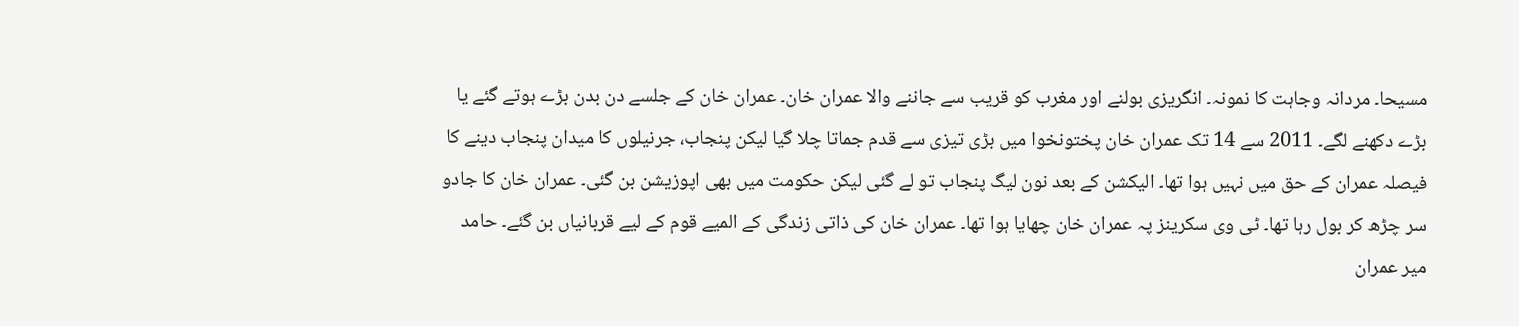مسیحا۔ مردانہ وجاہت کا نمونہ۔ انگریزی بولنے اور مغرب کو قریب سے جاننے والا عمران خان۔ عمران خان کے جلسے دن بدن بڑے ہوتے گئے یا بڑے دکھنے لگے۔ 2011 سے 14 تک عمران خان پختونخوا میں بڑی تیزی سے قدم جماتا چلا گیا لیکن پنجاب، جرنیلوں کا میدان پنجاب دینے کا فیصلہ عمران کے حق میں نہیں ہوا تھا۔ الیکشن کے بعد نون لیگ پنجاب تو لے گئی لیکن حکومت میں بھی اپوزیشن بن گئی۔ عمران خان کا جادو سر چڑھ کر بول رہا تھا۔ ٹی وی سکرینز پہ عمران خان چھایا ہوا تھا۔ عمران خان کی ذاتی زندگی کے المیے قوم کے لیے قربانیاں بن گئے۔ حامد میر عمران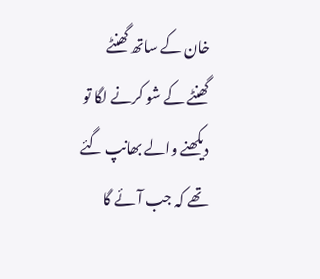خان کے ساتھ گھنٹے گھنٹے کے شو کرنے لگا تو دیکھنے والے بھانپ گئے تھے کہ جب آئے گا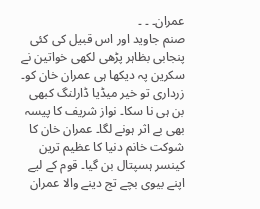عمران۔ ۔ ۔
صنم جاوید اور اس قبیل کی کئی پنجابی بظاہر پڑھی لکھی خواتین نے سکرین پہ دیکھا ہی عمران خان کو۔ زرداری تو خیر میڈیا ڈارلنگ کبھی بن ہی نا سکا۔ نواز شریف کا پیسہ بھی بے اثر ہونے لگا۔ عمران خان کا شوکت خانم دنیا کا عظیم ترین کینسر ہسپتال بن گیا۔ قوم کے لیے اپنے بیوی بچے تج دینے والا عمران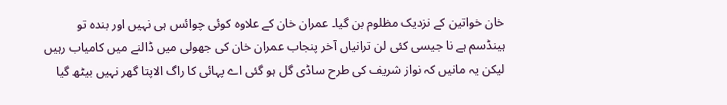خان خواتین کے نزدیک مظلوم بن گیا۔ عمران خان کے علاوہ کوئی چوائس ہی نہیں اور بندہ تو ہینڈسم ہے نا جیسی کئی لن ترانیاں آخر پنجاب عمران خان کی جھولی میں ڈالنے میں کامیاب رہیں لیکن یہ مانیں کہ نواز شریف کی طرح ساڈی گل ہو گئی اے پہائی کا راگ الاپتا گھر نہیں بیٹھ گیا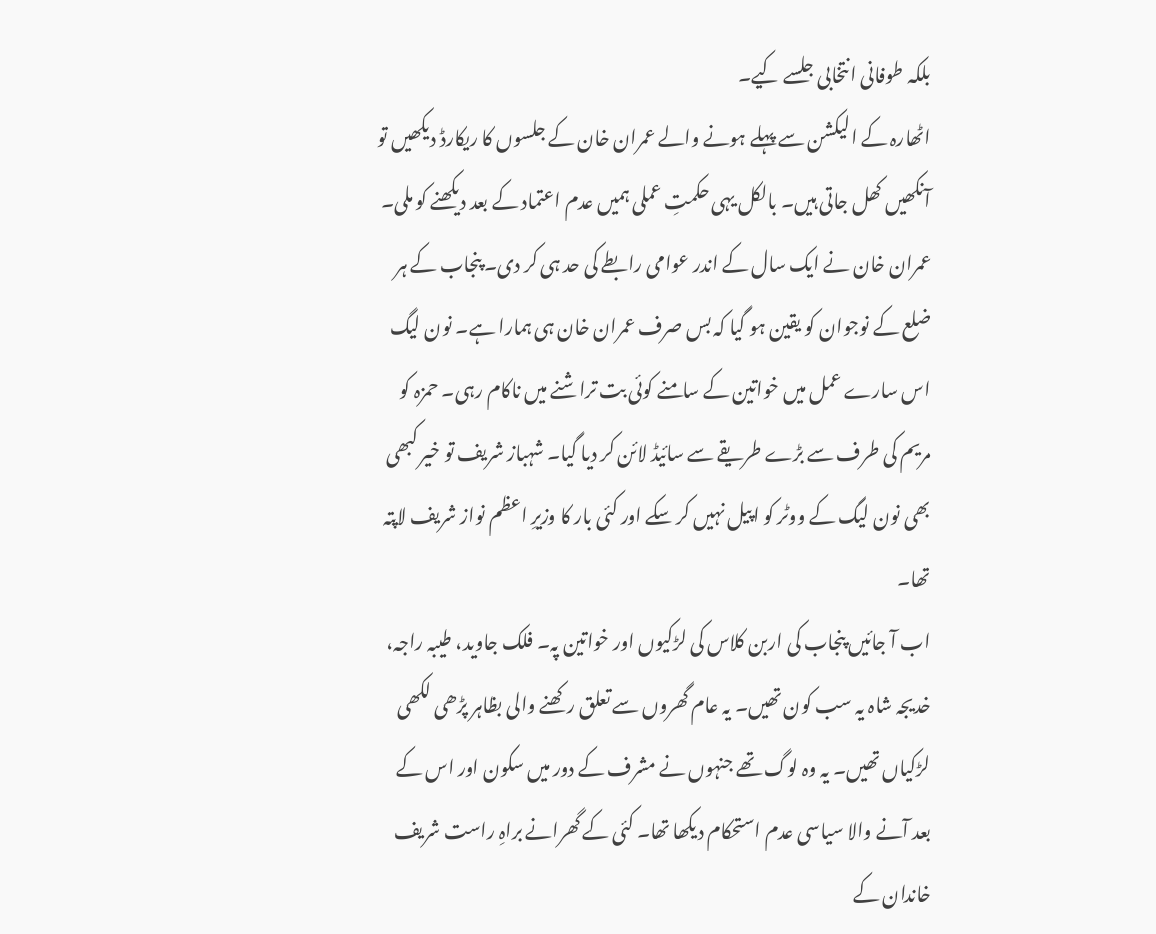بلکہ طوفانی انتخابی جلسے کیے۔
اٹھارہ کے الیکشن سے پہلے ہونے والے عمران خان کے جلسوں کا ریکارڈ دیکھیں تو آنکھیں کھل جاتی ہیں۔ بالکل یہی حکمتِ عملی ہمیں عدم اعتماد کے بعد دیکھنے کو ملی۔ عمران خان نے ایک سال کے اندر عوامی رابطے کی حد ہی کر دی۔ پنجاب کے ہر ضلع کے نوجوان کو یقین ہو گیا کہ بس صرف عمران خان ہی ہمارا ہے۔ نون لیگ اس سارے عمل میں خواتین کے سامنے کوئی بت تراشنے میں ناکام رہی۔ حمزہ کو مریم کی طرف سے بڑے طریقے سے سائیڈ لائن کر دیا گیا۔ شہباز شریف تو خیر کبھی بھی نون لیگ کے ووٹر کو اپیل نہیں کر سکے اور کئی بار کا وزیرِ اعظم نواز شریف لاپتہ تھا۔
اب آ جائیں پنجاب کی اربن کلاس کی لڑکیوں اور خواتین پہ۔ فلک جاوید، طیبہ راجہ، خدیجہ شاہ یہ سب کون تھیں۔ یہ عام گھروں سے تعلق رکھنے والی بظاہر پڑھی لکھی لڑکیاں تھیں۔ یہ وہ لوگ تھے جنہوں نے مشرف کے دور میں سکون اور اس کے بعد آنے والا سیاسی عدم استحکام دیکھا تھا۔ کئی کے گھرانے براہِ راست شریف خاندان کے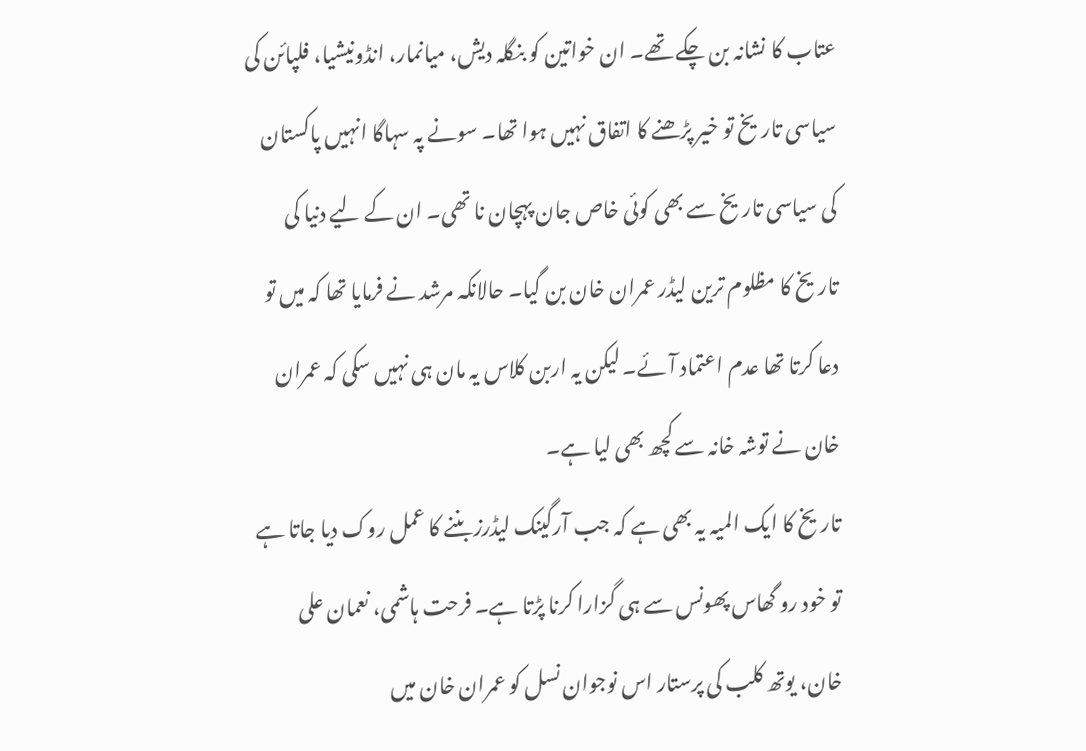عتاب کا نشانہ بن چکے تھے۔ ان خواتین کو بنگلہ دیش، میانمار، انڈونیشیا، فلپائن کی سیاسی تاریخ تو خیر پڑھنے کا اتفاق نہیں ہوا تھا۔ سونے پہ سہاگا انہیں پاکستان کی سیاسی تاریخ سے بھی کوئی خاص جان پہچان نا تھی۔ ان کے لیے دنیا کی تاریخ کا مظلوم ترین لیڈر عمران خان بن گیا۔ حالانکہ مرشد نے فرمایا تھا کہ میں تو دعا کرتا تھا عدم اعتماد آئے۔ لیکن یہ اربن کلاس یہ مان ہی نہیں سکی کہ عمران خان نے توشہ خانہ سے کچھ بھی لیا ہے۔
تاریخ کا ایک المیہ یہ بھی ہے کہ جب آرگینک لیڈرز بننے کا عمل روک دیا جاتا ہے تو خود رو گھاس پھونس سے ہی گزارا کرنا پڑتا ہے۔ فرحت ہاشمی، نعمان علی خان، یوتھ کلب کی پرستار اس نوجوان نسل کو عمران خان میں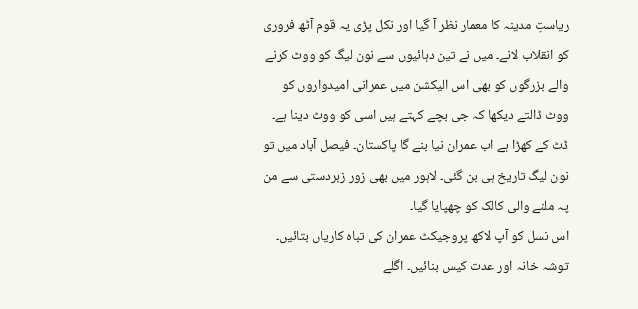ریاستِ مدینہ کا معمار نظر آ گیا اور نکل پڑی یہ قوم آٹھ فروری کو انقلاب لانے۔ میں نے تین دہائیوں سے نون لیگ کو ووٹ کرنے والے بزرگوں کو بھی اس الیکشن میں عمرانی امیدواروں کو ووٹ ڈالتے دیکھا کہ جی بچے کہتے ہیں اسی کو ووٹ دینا ہے۔ ڈٹ کے کھڑا ہے اب عمران نیا بنے گا پاکستان۔ فیصل آباد میں تو نون لیگ تاریخ ہی بن گئی۔ لاہور میں بھی زور زبردستی سے من پہ ملنے والی کالک کو چھپایا گیا۔
اس نسل کو آپ لاکھ پروجیکٹ عمران کی تباہ کاریاں بتائیں۔ توشہ خانہ اور عدت کیس بنائیں۔ اگلے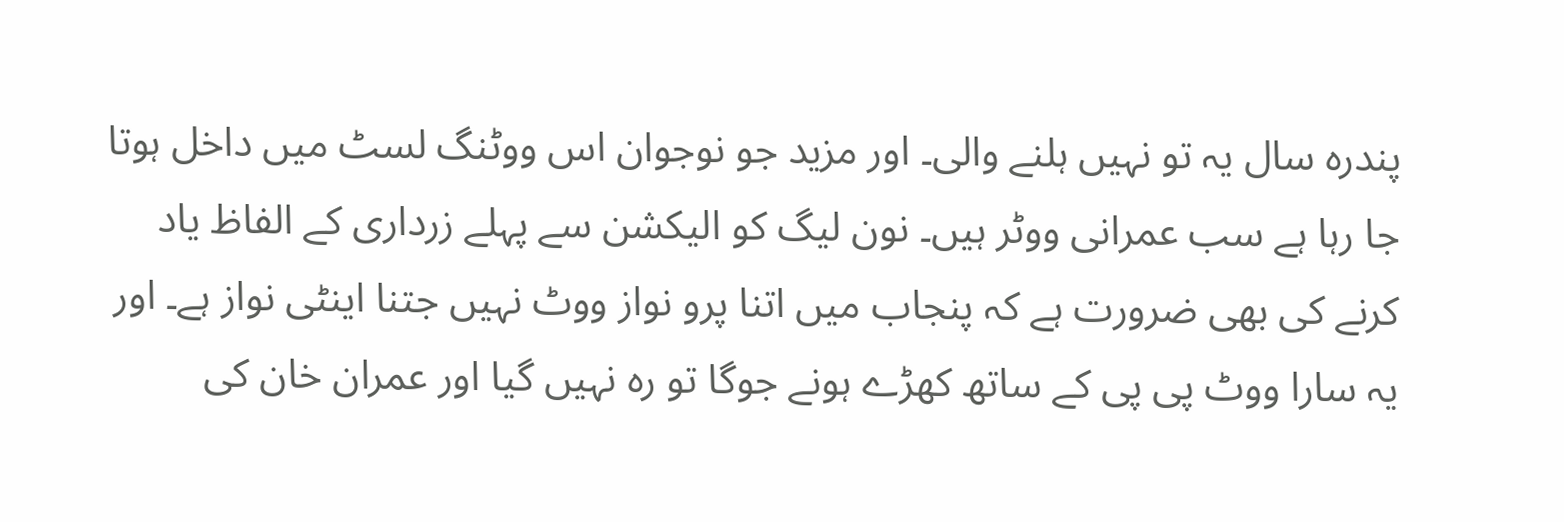پندرہ سال یہ تو نہیں ہلنے والی۔ اور مزید جو نوجوان اس ووٹنگ لسٹ میں داخل ہوتا جا رہا ہے سب عمرانی ووٹر ہیں۔ نون لیگ کو الیکشن سے پہلے زرداری کے الفاظ یاد کرنے کی بھی ضرورت ہے کہ پنجاب میں اتنا پرو نواز ووٹ نہیں جتنا اینٹی نواز ہے۔ اور یہ سارا ووٹ پی پی کے ساتھ کھڑے ہونے جوگا تو رہ نہیں گیا اور عمران خان کی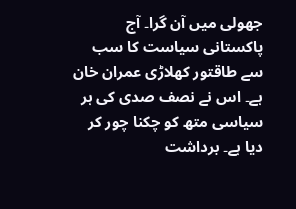جھولی میں آن گرا۔ آج پاکستانی سیاست کا سب سے طاقتور کھلاڑی عمران خان ہے۔ اس نے نصف صدی کی ہر سیاسی متھ کو چکنا چور کر دیا ہے۔ برداشت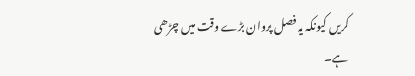کریں کیونکہ یہ فصل پروان بڑے وقت میں چڑھی ہے۔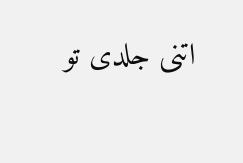اتنی جلدی تو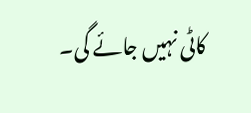کاٹی نہیں جائے گی۔